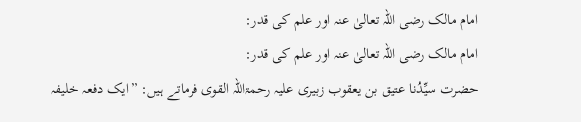امام مالک رضی اللہ تعالیٰ عنہ اور علم کی قدر:
امام مالک رضی اللہ تعالیٰ عنہ اور علم کی قدر:
حضرت سیِّدُنا عتیق بن یعقوب زبیری علیہ رحمۃاللہ القوی فرماتے ہیں: ”ایک دفعہ خلیفہ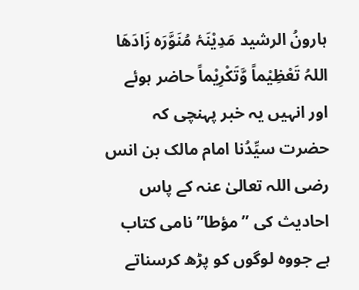ہارونُ الرشید مَدِیْنَۂ مُنَوَّرَہ زَادَھَا اللہُ تَعْظِیْماً وَّتَکْرِیْماً حاضر ہوئے اور انہیں یہ خبر پہنچی کہ حضرت سیِّدُنا امام مالک بن انس رضی اللہ تعالیٰ عنہ کے پاس احادیث کی ”مؤطا” نامی کتاب ہے جووہ لوگوں کو پڑھ کرسناتے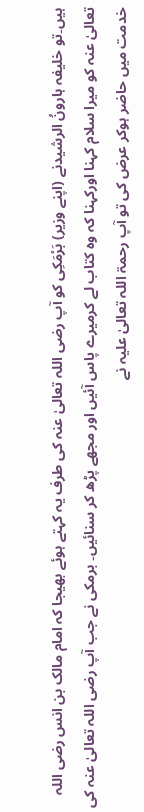ہیں۔تو خلیفہ ہارونُ الرشیدنے (اپنے وزیر) بَرْمَکِی کو آپ رضی اللہ تعالیٰ عنہ کی طرف یہ کہتے ہوئے بھیجا کہ امام مالک بن انس رضی اللہ تعالیٰ عنہ کو میرا سلام کہنا اورکہنا کہ وہ کتاب لے کرمیرے پاس آئیں اور مجھے پڑھ کر سنائیں۔ برمکی نے جب آپ رضی اللہ تعالیٰ عنہ کی خدمت میں حاضر ہوکر عرض کی تو آپ رحمۃ اللہ تعالیٰ علیہ نے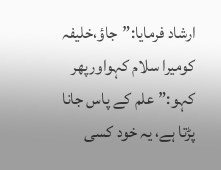ارشاد فرمایا:”جاؤ،خلیفہ کومیرا سلام کہواورپھر کہو:”علم کے پاس جانا پڑتا ہے، یہ خود کسی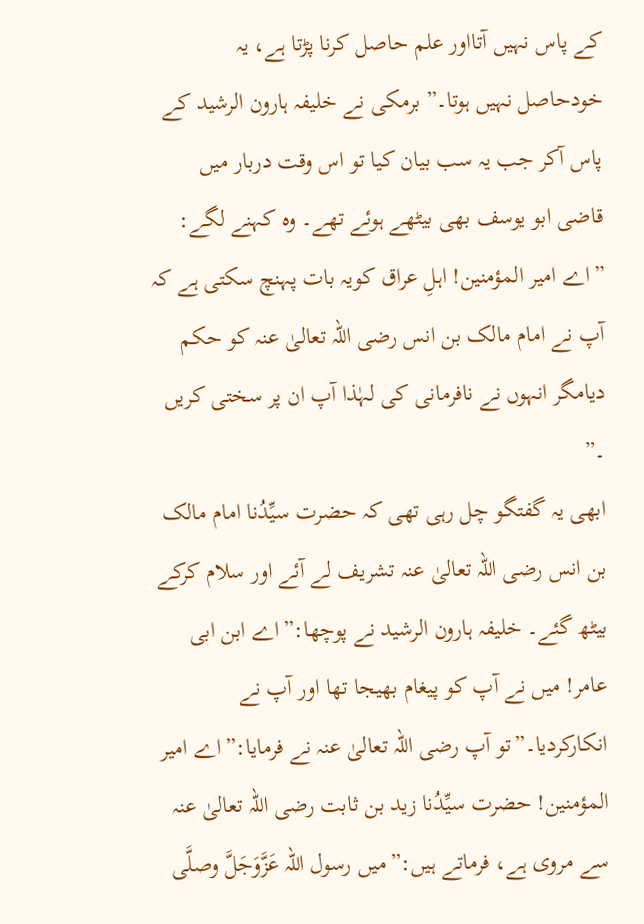کے پاس نہیں آتااور علم حاصل کرنا پڑتا ہے، یہ خودحاصل نہیں ہوتا۔” برمکی نے خلیفہ ہارون الرشید کے پاس آکر جب یہ سب بیان کیا تو اس وقت دربار میں قاضی ابو یوسف بھی بیٹھے ہوئے تھے۔ وہ کہنے لگے: ”اے امیر المؤمنین! اہلِ عراق کویہ بات پہنچ سکتی ہے کہ آپ نے امام مالک بن انس رضی اللہ تعالیٰ عنہ کو حکم دیامگر انہوں نے نافرمانی کی لہٰذا آپ ان پر سختی کریں ۔”
ابھی یہ گفتگو چل رہی تھی کہ حضرت سیِّدُنا امام مالک بن انس رضی اللہ تعالیٰ عنہ تشریف لے آئے اور سلام کرکے بیٹھ گئے۔ خلیفہ ہارون الرشید نے پوچھا:”اے ابن ابی عامر! میں نے آپ کو پیغام بھیجا تھا اور آپ نے انکارکردیا۔”تو آپ رضی اللہ تعالیٰ عنہ نے فرمایا:”اے امیر المؤمنین! حضرت سیِّدُنا زید بن ثابت رضی اللہ تعالیٰ عنہ سے مروی ہے، فرماتے ہیں:”میں رسول اللہ عَزَّوَجَلَّ وصلَّی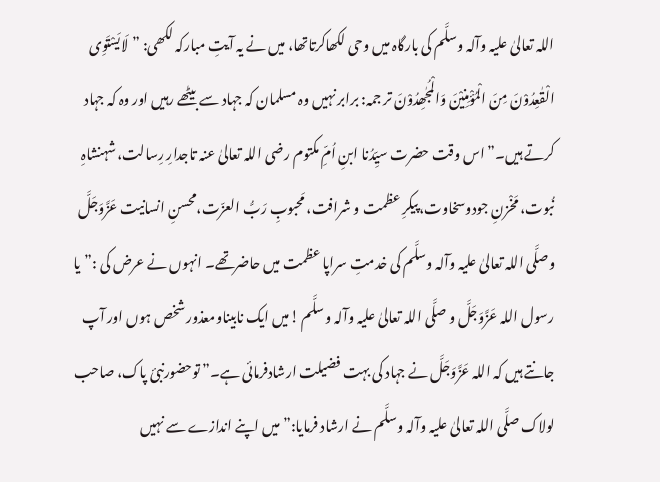اللہ تعالیٰ علیہ وآلہ وسلَّم کی بارگاہ میں وحی لکھاکرتاتھا، میں نے یہ آیتِ مبارکہ لکھی: ”لَایَسْتَوِی الْقٰعِدُوْنَ مِنَ الْمُؤْمِنِیْنَ وَالْمُجٰھِدُوْنَ تر جمہ: برابر نہیں وہ مسلمان کہ جہاد سے بیٹھے رہیں اور وہ کہ جہاد کرتے ہیں۔” اس وقت حضرت سیِّدُنا ابنِ اُمِّ مکتوم رضی اللہ تعالیٰ عنہ تاجدارِ رِسالت، شہنشاہِ نُبوت، مَخْزنِ جودوسخاوت، پیکرِ عظمت و شرافت، مَحبوبِ رَبُّ العزّت،محسنِ انسانیت عَزَّوَجَلَّ وصلَّی اللہ تعالیٰ علیہ وآلہ وسلَّم کی خدمتِ سراپا عظمت میں حاضرتھے۔ انہوں نے عرض کی :”یا رسول اللہ عَزَّوَجَلَّ و صلَّی اللہ تعالیٰ علیہ وآلہ وسلَّم !میں ایک نابیناومعذور شخص ہوں اور آپ جانتے ہیں کہ اللہ عَزَّوَجَلَّ نے جہاد کی بہت فضیلت ارشادفرمائی ہے۔” توحضورنبئ پاک، صاحب لولاک صلَّی اللہ تعالیٰ علیہ وآلہ وسلَّم نے ارشاد فرمایا:”میں اپنے اندازے سے نہیں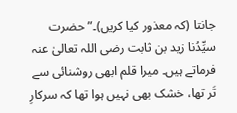جانتا (کہ معذور کیا کریں)۔” حضرت سیِّدُنا زید بن ثابت رضی اللہ تعالیٰ عنہ
فرماتے ہیں۔ میرا قلم ابھی روشنائی سے تَر تھا، خشک بھی نہیں ہوا تھا کہ سرکارِ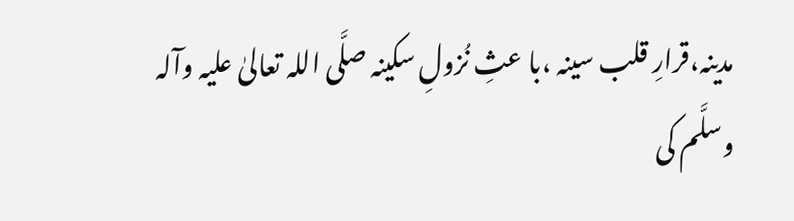مدینہ،قرارِ قلب سینہ ،با عثِ نُزولِ سکینہ صلَّی اللہ تعالیٰ علیہ وآلہ وسلَّم کی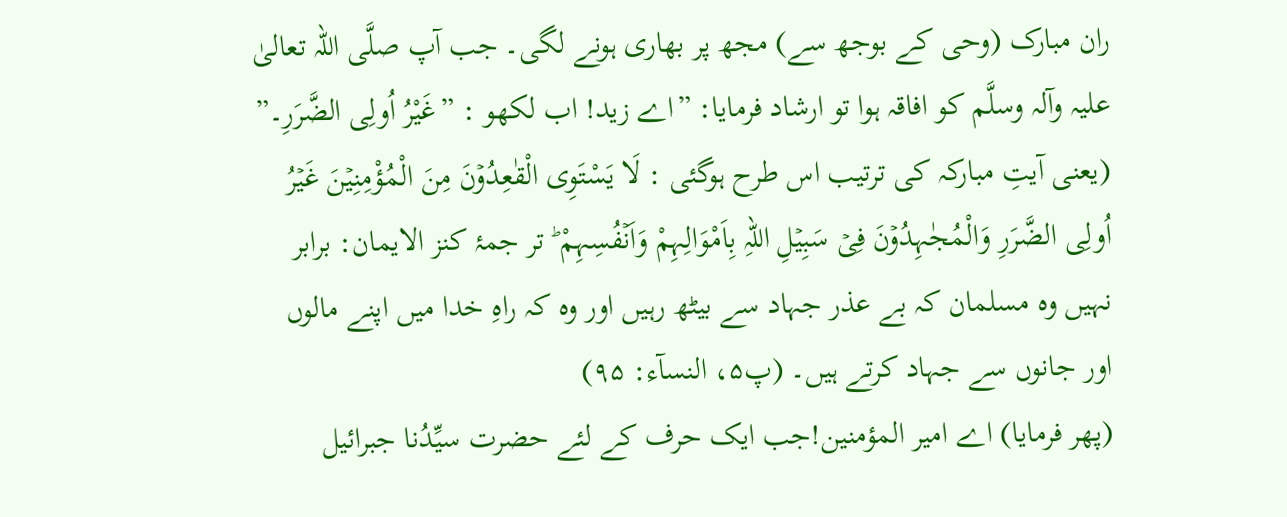ران مبارک (وحی کے بوجھ سے) مجھ پر بھاری ہونے لگی۔ جب آپ صلَّی اللہ تعالیٰ علیہ وآلہ وسلَّم کو افاقہ ہوا تو ارشاد فرمایا: ”اے زید! اب لکھو : ”غَيْرُ اُولِی الضَّرَرِ۔” (یعنی آیتِ مبارکہ کی ترتیب اس طرح ہوگئی : لَا یَسْتَوِی الْقٰعِدُوۡنَ مِنَ الْمُؤْمِنِیۡنَ غَیۡرُ اُولِی الضَّرَرِ وَالْمُجٰہِدُوۡنَ فِیۡ سَبِیۡلِ اللہِ بِاَمْوَالِہِمْ وَاَنۡفُسِہِمْ ؕ تر جمۂ کنز الایمان: برابر نہیں وہ مسلمان کہ بے عذر جہاد سے بیٹھ رہیں اور وہ کہ راہِ خدا میں اپنے مالوں اور جانوں سے جہاد کرتے ہیں۔ (پ۵، النسآء: ۹۵)
(پھر فرمایا) اے امیر المؤمنین!جب ایک حرف کے لئے حضرت سیِّدُنا جبرائیل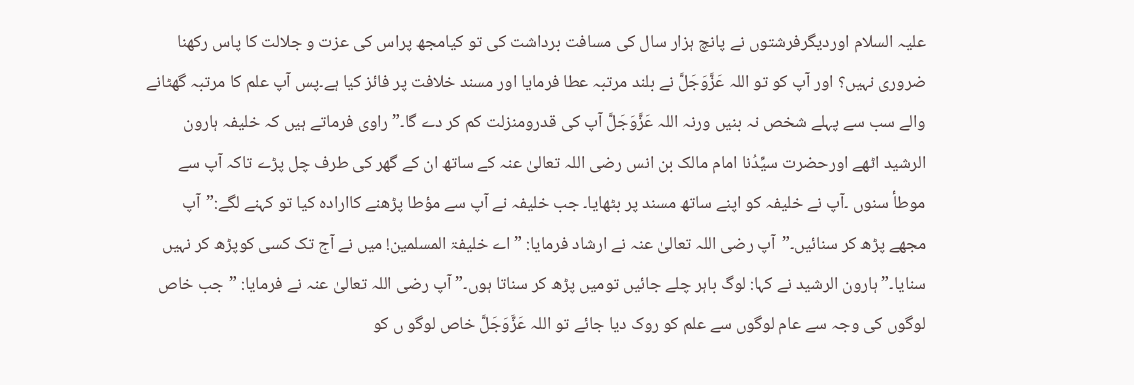علیہ السلام اوردیگرفرشتوں نے پانچ ہزار سال کی مسافت برداشت کی تو کیامجھ پراس کی عزت و جلالت کا پاس رکھنا ضروری نہیں؟ اور آپ کو تو اللہ عَزَّوَجَلَّ نے بلند مرتبہ عطا فرمایا اور مسند خلافت پر فائز کیا ہے۔پس آپ علم کا مرتبہ گھٹانے والے سب سے پہلے شخص نہ بنیں ورنہ اللہ عَزَّوَجَلَّ آپ کی قدرومنزلت کم کر دے گا۔”راوی فرماتے ہیں کہ خلیفہ ہارون الرشید اٹھے اورحضرت سیِّدُنا امام مالک بن انس رضی اللہ تعالیٰ عنہ کے ساتھ ان کے گھر کی طرف چل پڑے تاکہ آپ سے موطأ سنوں ۔آپ نے خلیفہ کو اپنے ساتھ مسند پر بٹھایا۔ جب خلیفہ نے آپ سے مؤطا پڑھنے کاارادہ کیا تو کہنے لگے:”آپ مجھے پڑھ کر سنائیں۔”آپ رضی اللہ تعالیٰ عنہ نے ارشاد فرمایا: ”اے خلیفۃ المسلمین! میں نے آج تک کسی کوپڑھ کر نہیں سنایا۔”ہارون الرشید نے کہا: لوگ باہر چلے جائیں تومیں پڑھ کر سناتا ہوں۔” آپ رضی اللہ تعالیٰ عنہ نے فرمایا: ”جب خاص لوگوں کی وجہ سے عام لوگوں سے علم کو روک دیا جائے تو اللہ عَزَّوَجَلَّ خاص لوگو ں کو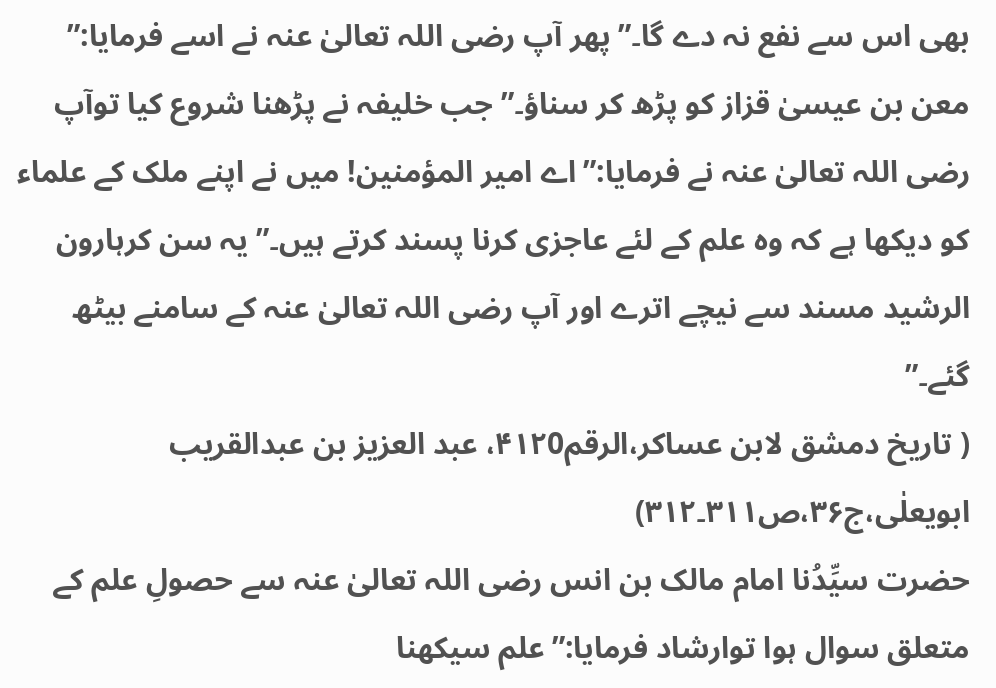بھی اس سے نفع نہ دے گا۔”پھر آپ رضی اللہ تعالیٰ عنہ نے اسے فرمایا:” معن بن عیسیٰ قزاز کو پڑھ کر سناؤ۔” جب خلیفہ نے پڑھنا شروع کیا توآپ رضی اللہ تعالیٰ عنہ نے فرمایا:”اے امیر المؤمنین! میں نے اپنے ملک کے علماء کو دیکھا ہے کہ وہ علم کے لئے عاجزی کرنا پسند کرتے ہیں۔” یہ سن کرہارون الرشید مسند سے نیچے اترے اور آپ رضی اللہ تعالیٰ عنہ کے سامنے بیٹھ گئے۔”
( تاریخ دمشق لابن عساکر،الرقم۴۱۲0، عبد العزیز بن عبدالقریب ابویعلٰی،ج۳۶،ص۳۱۱۔۳۱۲)
حضرت سیِّدُنا امام مالک بن انس رضی اللہ تعالیٰ عنہ سے حصولِ علم کے متعلق سوال ہوا توارشاد فرمایا:”علم سیکھنا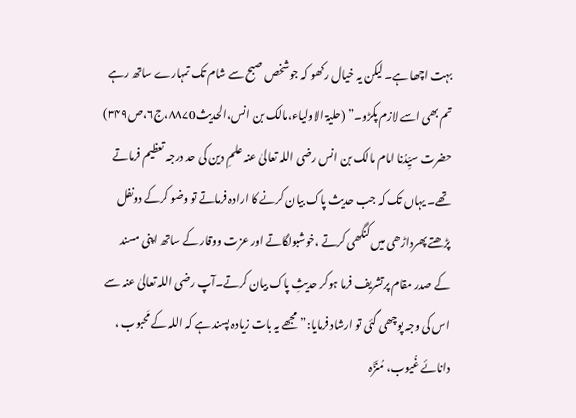بہت اچھا ہے۔ لیکن یہ خیال رکھو کہ جوشخص صبح سے شام تک تمہارے ساتھ رہے تم بھی اسے لازم پکڑو۔” (حلیۃ الاولیاء،مالک بن انس،الحدیث۸۸۷0،ج۶،ص۳۴۹)
حضرت سیِّدُنا امام مالک بن انس رضی اللہ تعالیٰ عنہ علمِ دین کی حد درجہ تعظیم فرماتے تھے۔ یہاں تک کہ جب حدیث پاک بیان کرنے کا ارادہ فرماتے تو وضو کرکے دونفل پڑھتے پھرداڑھی میں کنگھی کرتے ،خوشبولگاتے اور عزت ووقار کے ساتھ اپنی مسند
کے صدر مقام پرتشریف فرما ہوکر حدیثِ پاک بیان کرتے۔آپ رضی اللہ تعالیٰ عنہ سے اس کی وجہ پوچھی گئی تو ارشاد فرمایا:”مجھے یہ بات زیادہ پسند ہے کہ اللہ کے مَحبوب ، دانائے غُیوب، مُنَزَّہ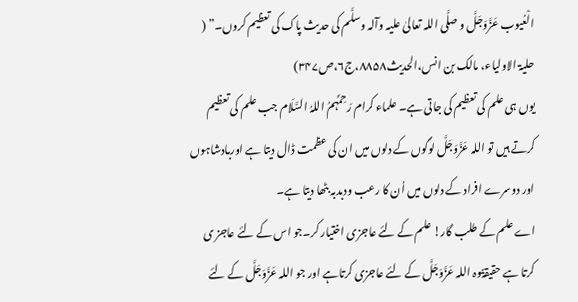الْعُیوب عَزَّوَجَلَّ و صلَّی اللہ تعالیٰ علیہ وآلہ وسلَّم کی حدیث پاک کی تعظیم کروں۔” (
حلیۃ الاولیاء، مالک بن انس،الحدیث۸۸۵۸،ج۶،ص۳۴۷)
یوں ہی علم کی تعظیم کی جاتی ہے۔ علماء کرام رَحِمَہُمُ اللہُ السَّلَام جب علم کی تعظیم کرتے ہیں تو اللہ عَزَّوَجَلَّ لوگوں کے دلوں میں ان کی عظمت ڈال دیتا ہے اوربادشاہوں اور دوسرے افراد کے دلوں میں اُن کا رعب ودبدبہ بٹھا دیتا ہے۔
اے علم کے طلب گار! علم کے لئے عاجزی اختیار کر۔جو اس کے لئے عاجز ی کرتا ہے حقیقۃًوہ اللہ عَزَّوَجَلَّ کے لئے عاجزی کرتاہے اور جو اللہ عَزَّوَجَلَّ کے لئے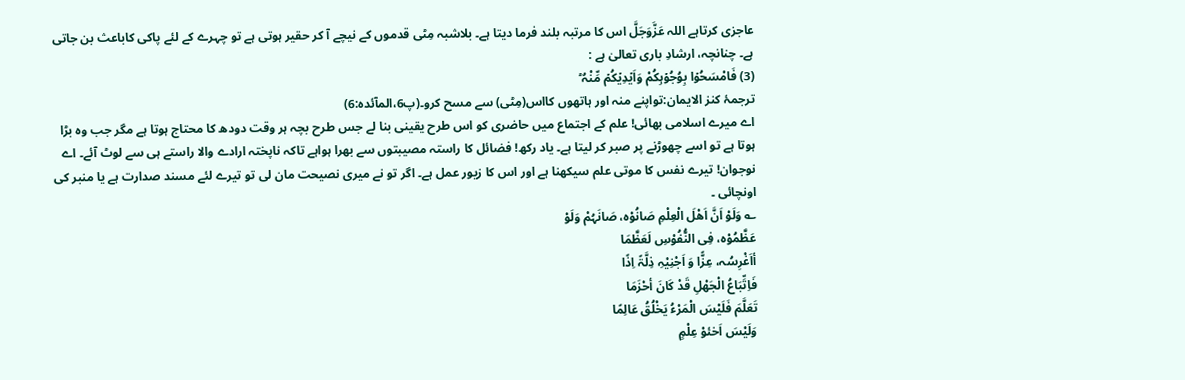عاجزی کرتاہے اللہ عَزَّوَجَلَّ اس کا مرتبہ بلند فرما دیتا ہے۔ بلاشبہ مِٹی قدموں کے نیچے آ کر حقیر ہوتی ہے تو چہرے کے لئے پاکی کاباعث بن جاتی ہے۔ چنانچہ، ارشادِ باری تعالیٰ ہے :
(3) فَامْسَحُوۡا بِوُجُوۡہِکُمْ وَاَیۡدِیۡکُمۡ مِّنْہُ ؕ
ترجمۂ کنز الایمان:تواپنے منہ اور ہاتھوں کااس(مِٹی) سے مسح کرو۔(پ6،المآئدہ:6)
اے میرے اسلامی بھائی! علم کے اجتماع میں حاضری کو اس طرح یقینی بنا لے جس طرح بچہ ہر وقت دودھ کا محتاج ہوتا ہے مگر جب وہ بڑا ہوتا ہے تو اسے چھوڑنے پر صبر کر لیتا ہے۔ یاد رکھ! فضائل کا راستہ مصیبتوں سے بھرا ہواہے تاکہ ناپختہ ارادے والا راستے ہی سے لوٹ آئے۔ اے نوجوان! تیرے نفس کا موتی علم سیکھنا ہے اور اس کا زیور عمل ہے۔ اگر تو نے میری نصیحت مان لی تو تیرے لئے مسند صدارت ہے یا منبر کی اونچائی ۔
؎ وَلَوْ اَنَّ اَھْلَ الْعِلْمِ صَانُوْہ، صَانَہُمْ وَلَوْ
عَظَّمُوْہ، فِی النُّفُوْسِ لَعَظَّمَا
أاَغْرِسُہ، عِزًّا وَ اَجْنِیْہِ ذِلَّۃً اِذًا
فَاِتِّبَاعُ الْجَھْلِ قَدْ کَانَ أحْزَمَا
تَعَلَّمَ فَلَیْسَ الْمَرْءُ یَخْلُقُ عَالِمًا
وَلَیْسَ اَخئوْ عِلْمٍ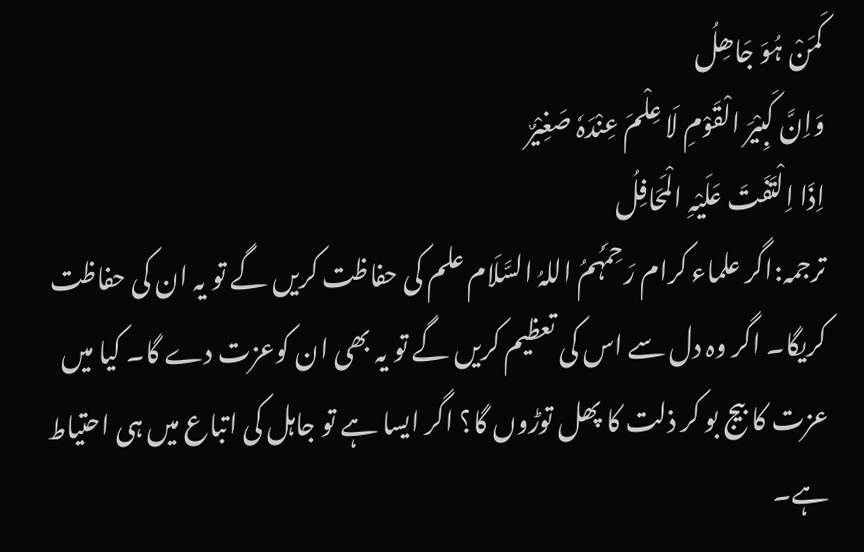کَمَنْ ہُوَ جَاھِلُ
وَاِنَّ کَبِیْرَ الْقَوْمِ لَا عِلْمَ عِنْدَہٗ صَغِیْرٌ
اِذَا اِلْتَفَتَ عَلَیْہِ الْمَحَافِلُ
ترجمہ:اگر علماء کرام رَحِمَہُمُ اللہُ السَّلَام علم کی حفاظت کريں گے تو یہ ان کی حفاظت کریگا۔ اگر وہ دل سے اس کی تعظیم کریں گے تو یہ بھی ان کوعزت دے گا۔ کیا میں عزت کا بیج بو کر ذلت کا پھل توڑوں گا؟ اگر ایسا ہے تو جاہل کی اتباع میں ہی احتیاط ہے۔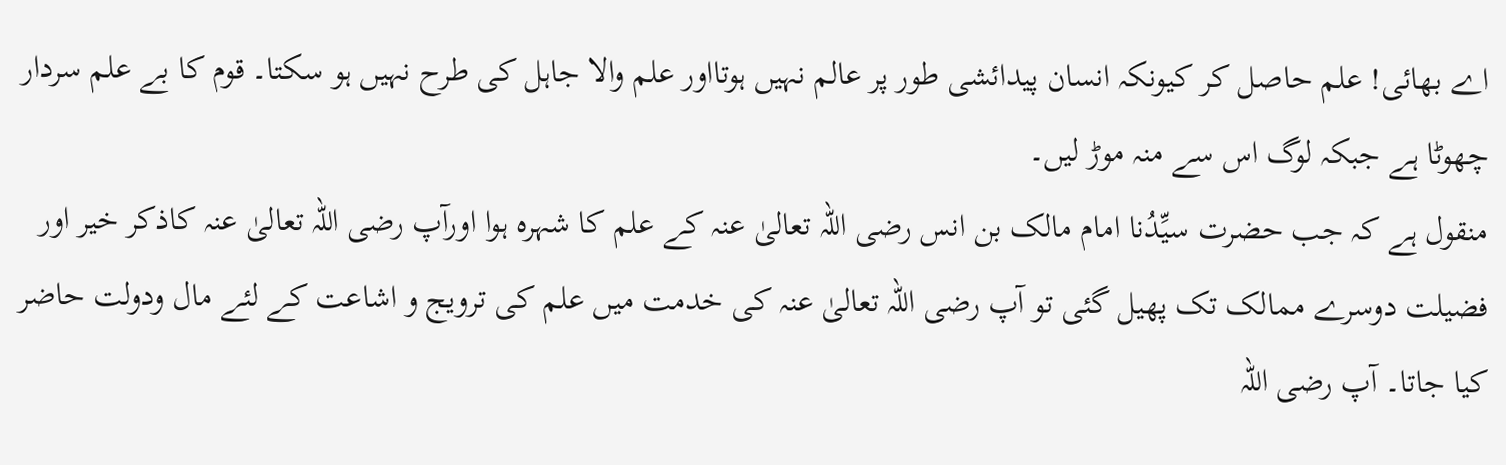اے بھائی! علم حاصل کر کیونکہ انسان پیدائشی طور پر عالم نہیں ہوتااور علم والا جاہل کی طرح نہیں ہو سکتا۔ قوم کا بے علم سردار چھوٹا ہے جبکہ لوگ اس سے منہ موڑ لیں۔
منقول ہے کہ جب حضرت سیِّدُنا امام مالک بن انس رضی اللہ تعالیٰ عنہ کے علم کا شہرہ ہوا اورآپ رضی اللہ تعالیٰ عنہ کاذکر خیر اور
فضیلت دوسرے ممالک تک پھیل گئی تو آپ رضی اللہ تعالیٰ عنہ کی خدمت میں علم کی ترویج و اشاعت کے لئے مال ودولت حاضر کیا جاتا۔ آپ رضی اللہ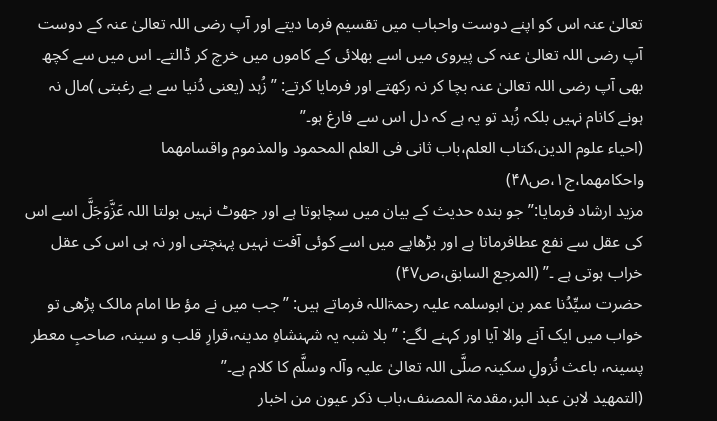تعالیٰ عنہ اس کو اپنے دوست واحباب میں تقسیم فرما دیتے اور آپ رضی اللہ تعالیٰ عنہ کے دوست آپ رضی اللہ تعالیٰ عنہ کی پیروی میں اسے بھلائی کے کاموں میں خرچ کر ڈالتے۔ اس میں سے کچھ بھی آپ رضی اللہ تعالیٰ عنہ بچا کر نہ رکھتے اور فرمایا کرتے: ”زُہد (یعنی دُنیا سے بے رغبتی )مال نہ ہونے کانام نہیں بلکہ زُہد تو یہ ہے کہ دل اس سے فارغ ہو۔”
(احیاء علوم الدین،کتاب العلم،باب ثانی فی العلم المحمود والمذموم واقسامھما واحکامھما،ج۱،ص۴۸)
مزید ارشاد فرمایا:”جو بندہ حدیث کے بیان میں سچاہوتا ہے اور جھوٹ نہیں بولتا اللہ عَزَّوَجَلَّ اسے اس کی عقل سے نفع عطافرماتا ہے اور بڑھاپے میں اسے کوئی آفت نہیں پہنچتی اور نہ ہی اس کی عقل خراب ہوتی ہے ۔” (المرجع السابق،ص۴۷)
حضرت سیِّدُنا عمر بن ابوسلمہ علیہ رحمۃاللہ فرماتے ہیں: ”جب میں نے مؤ طا امام مالک پڑھی تو خواب میں ایک آنے والا آیا اور کہنے لگے: ”بلا شبہ یہ شہنشاہِ مدینہ،قرارِ قلب و سینہ، صاحبِ معطر پسینہ، باعث نُزولِ سکینہ صلَّی اللہ تعالیٰ علیہ وآلہ وسلَّم کا کلام ہے۔”
(التمھید لابن عبد البر،مقدمۃ المصنف،باب ذکر عیون من اخبار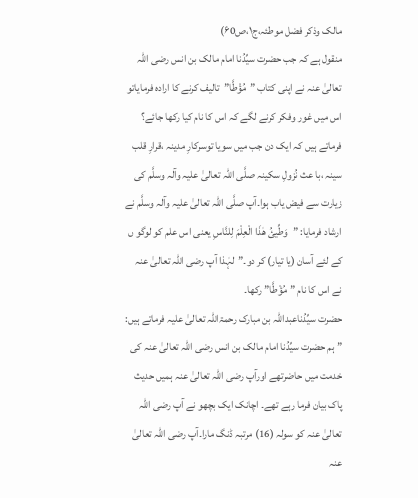مالک وذکر فضل موطئہ،ج۱،ص۶0)
منقول ہے کہ جب حضرت سیِّدُنا امام مالک بن انس رضی اللہ تعالیٰ عنہ نے اپنی کتاب ”مُؤْطَّا”تالیف کرنے کا ارادہ فرمایاتو اس میں غور وفکر کرنے لگے کہ اس کا نام کیا رکھا جائے؟ فرماتے ہیں کہ ایک دن جب میں سویا توسرکارِ مدینہ ،قرارِ قلب سینہ ،با عث نُزولِ سکینہ صلَّی اللہ تعالیٰ علیہ وآلہ وسلَّم کی زیارت سے فیض یاب ہوا۔آپ صلَّی اللہ تعالیٰ علیہ وآلہ وسلَّم نے ارشاد فرمایا: ”وَطِّیئُ ھٰذَا الْعِلْمَ لِلنَّاسِ یعنی اس علم کو لوگو ں کے لئے آسان (یا تیار) کر دو۔”لہٰذا آپ رضی اللہ تعالیٰ عنہ نے اس کا نام ”مُؤْطَّا” رکھا۔
حضرت سیِّدُناعبداللہ بن مبارک رحمۃاللہ تعالیٰ علیہ فرماتے ہیں: ”ہم حضرت سیِّدُنا امام مالک بن انس رضی اللہ تعالیٰ عنہ کی خدمت میں حاضرتھے اورآپ رضی اللہ تعالیٰ عنہ ہمیں حدیث پاک بیان فرما رہے تھے۔ اچانک ایک بچھو نے آپ رضی اللہ تعالیٰ عنہ کو سولہ (16) مرتبہ ڈنگ مارا۔آپ رضی اللہ تعالیٰ عنہ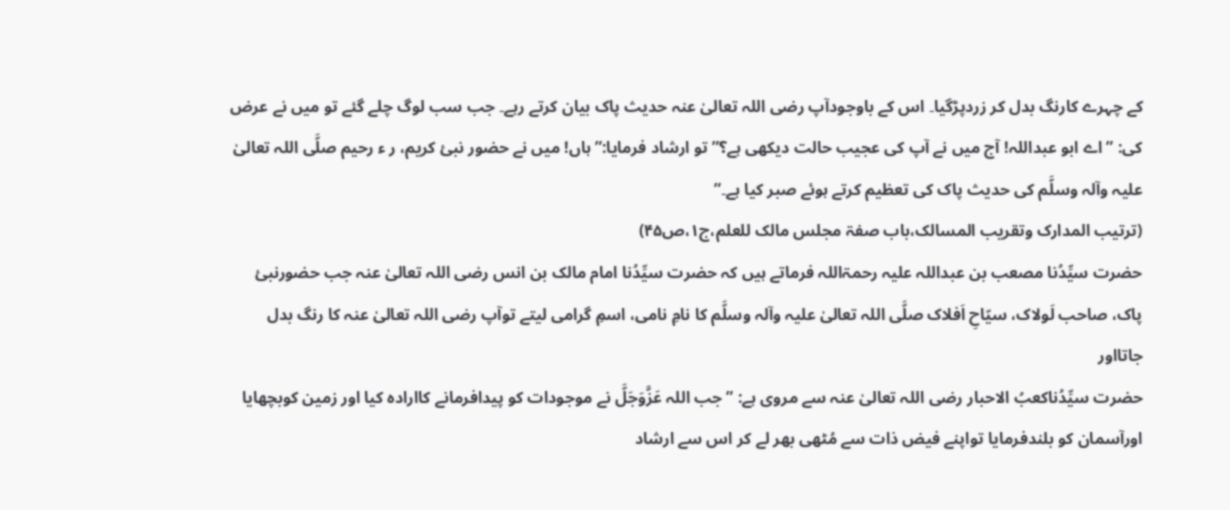کے چہرے کارنگ بدل کر زردپڑگیا۔ اس کے باوجودآپ رضی اللہ تعالیٰ عنہ حدیث پاک بیان کرتے رہے۔ جب سب لوگ چلے گئے تو میں نے عرض کی: ”اے ابو عبداللہ! آج میں نے آپ کی عجیب حالت دیکھی ہے؟” تو ارشاد فرمایا:”ہاں! میں نے حضور نبئ کریم، ر ء رحیم صلَّی اللہ تعالیٰ علیہ وآلہ وسلَّم کی حدیث پاک کی تعظیم کرتے ہوئے صبر کیا ہے۔”
(ترتیب المدارک وتقریب المسالک،باب صفۃ مجلس مالک للعلم،ج۱،ص۴۵)
حضرت سیِّدُنا مصعب بن عبداللہ علیہ رحمۃاللہ فرماتے ہیں کہ حضرت سیِّدُنا امام مالک بن انس رضی اللہ تعالیٰ عنہ جب حضورنبئ پاک، صاحب لَولاک، سیّاحِ اَفلاک صلَّی اللہ تعالیٰ علیہ وآلہ وسلَّم کا نامِ نامی، اسمِ گرامی لیتے توآپ رضی اللہ تعالیٰ عنہ کا رنگ بدل جاتااور
حضرت سیِّدُناکعبُ الاحبار رضی اللہ تعالیٰ عنہ سے مروی ہے: ”جب اللہ عَزَّوَجَلَّ نے موجودات کو پیدافرمانے کاارادہ کیا اور زمین کوبچھایا اورآسمان کو بلندفرمایا تواپنے فیض ذات سے مُٹھی بھر لے کر اس سے ارشاد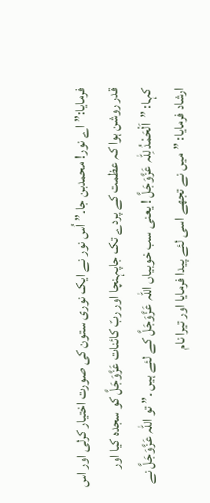فرمایا:”اے نور! محمدبن جا۔” اُس نور نے ایک نوری ستون کی صورت اختیار کرلی اور اس قدر روشن ہوا کہ عظمت کے پردے تک جاپہنچا اور ربّ کائنات عَزَّوَجَلَّ کو سجدہ کیا اور کہا: ”اَلْحَمْدُ لِلّٰہ عَزَّوَجَلَّ ! یعنی سب خوبیاں اللہ عَزَّوَجَلَّ کے لئے ہیں ۔” تو اللہ عَزَّوَجَلَّ نے ارشاد فرمایا: ”میں نے تجھے اسی لئے پیدا فرمایا اور تیرا نام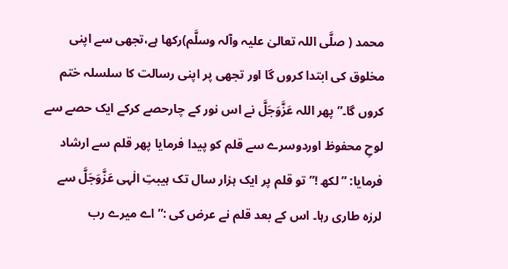محمد ( صلَّی اللہ تعالیٰ علیہ وآلہ وسلَّم)رکھا ہے،تجھی سے اپنی مخلوق کی ابتدا کروں گا اور تجھی پر اپنی رسالت کا سلسلہ ختم کروں گا۔” پھر اللہ عَزَّوَجَلَّ نے اس نور کے چارحصے کرکے ایک حصے سے لوحِ محفوظ اوردوسرے سے قلم کو پیدا فرمایا پھر قلم سے ارشاد فرمایا: ”لکھ !” تو قلم پر ایک ہزار سال تک ہیبتِ الٰہی عَزَّوَجَلَّ سے لرزہ طاری رہا۔ اس کے بعد قلم نے عرض کی :”اے میرے رب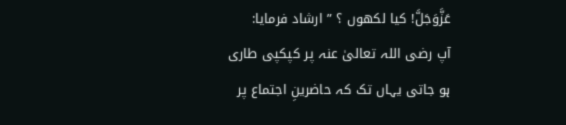عَزَّوَجَلَّ! کیا لکھوں ؟ ” ارشاد فرمایا:
آپ رضی اللہ تعالیٰ عنہ پر کپکپی طاری ہو جاتی یہاں تک کہ حاضرینِ اجتماع پر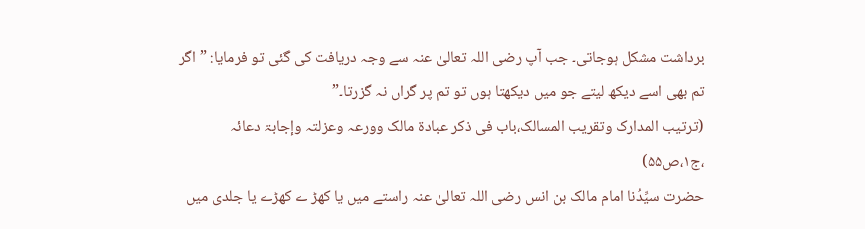برداشت مشکل ہوجاتی۔ جب آپ رضی اللہ تعالیٰ عنہ سے وجہ دریافت کی گئی تو فرمایا: ”اگر تم بھی اسے دیکھ لیتے جو میں دیکھتا ہوں تو تم پر گراں نہ گزرتا۔”
(ترتیب المدارک وتقریب المسالک،باب فی ذکر عبادۃ مالک وورعہ وعزلتہ وإجابۃ دعائہ ،ج۱،ص۵۵)
حضرت سیِّدُنا امام مالک بن انس رضی اللہ تعالیٰ عنہ راستے میں یا کھڑ ے کھڑے یا جلدی میں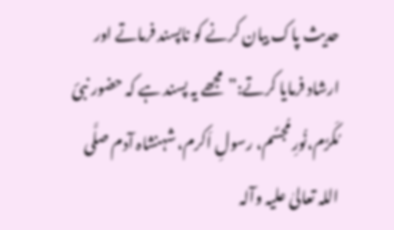حدیث پاک بیان کرنے کو ناپسند فرماتے اور ارشاد فرمایا کرتے:”مجھے یہ پسند ہے کہ حضور نبئ مُکَرَّم،نُورِ مُجسَّم، رسولِ اَکرم، شہنشاہ آدم صلَّی اللہ تعالیٰ علیہ وآلہ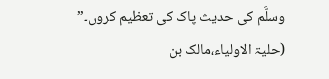وسلَّم کی حدیث پاک کی تعظیم کروں۔”
(حلیۃ الاولیاء،مالک بن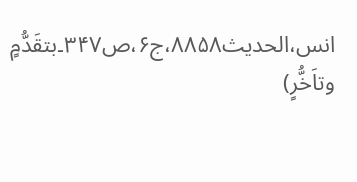انس،الحدیث۸۸۵۸،ج۶،ص۳۴۷۔بتقَدُّمٍ وتاَخُّرٍ)